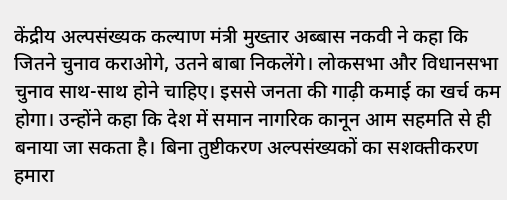केंद्रीय अल्पसंख्यक कल्याण मंत्री मुख्तार अब्बास नकवी ने कहा कि जितने चुनाव कराओगे, उतने बाबा निकलेंगे। लोकसभा और विधानसभा चुनाव साथ-साथ होने चाहिए। इससे जनता की गाढ़ी कमाई का खर्च कम होगा। उन्होंने कहा कि देश में समान नागरिक कानून आम सहमति से ही बनाया जा सकता है। बिना तुष्टीकरण अल्पसंख्यकों का सशक्तीकरण हमारा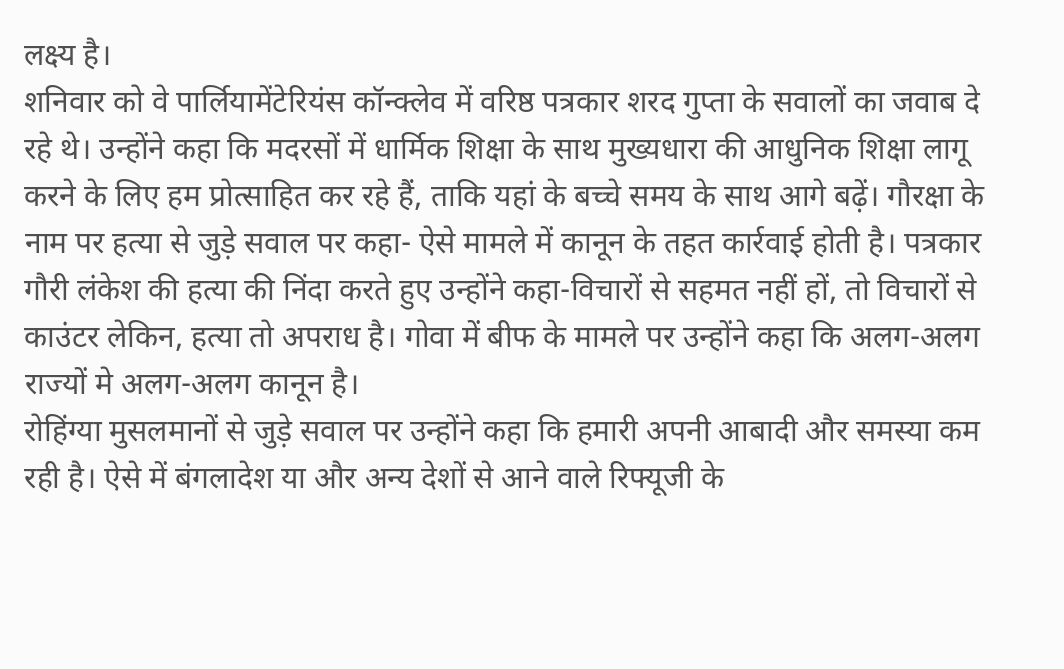लक्ष्य है।
शनिवार को वे पार्लियामेंटेरियंस कॉन्क्लेव में वरिष्ठ पत्रकार शरद गुप्ता के सवालों का जवाब दे रहे थे। उन्होंने कहा कि मदरसों में धार्मिक शिक्षा के साथ मुख्यधारा की आधुनिक शिक्षा लागू करने के लिए हम प्रोत्साहित कर रहे हैं, ताकि यहां के बच्चे समय के साथ आगे बढ़ें। गौरक्षा के नाम पर हत्या से जुड़े सवाल पर कहा- ऐसे मामले में कानून के तहत कार्रवाई होती है। पत्रकार गौरी लंकेश की हत्या की निंदा करते हुए उन्होंने कहा-विचारों से सहमत नहीं हों, तो विचारों से काउंटर लेकिन, हत्या तो अपराध है। गोवा में बीफ के मामले पर उन्होंने कहा कि अलग-अलग राज्यों मे अलग-अलग कानून है।
रोहिंग्या मुसलमानों से जुड़े सवाल पर उन्होंने कहा कि हमारी अपनी आबादी और समस्या कम रही है। ऐसे में बंगलादेश या और अन्य देशों से आने वाले रिफ्यूजी के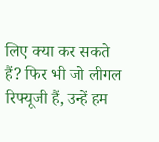लिए क्या कर सकते हैं? फिर भी जो लीगल रिफ्यूजी हैं, उन्हें हम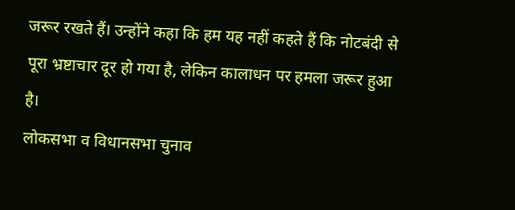जरूर रखते हैं। उन्होंने कहा कि हम यह नहीं कहते हैं कि नोटबंदी से पूरा भ्रष्टाचार दूर हो गया है, लेकिन कालाधन पर हमला जरूर हुआ है।
लोकसभा व विधानसभा चुनाव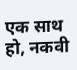एक साथ हो, नकवी